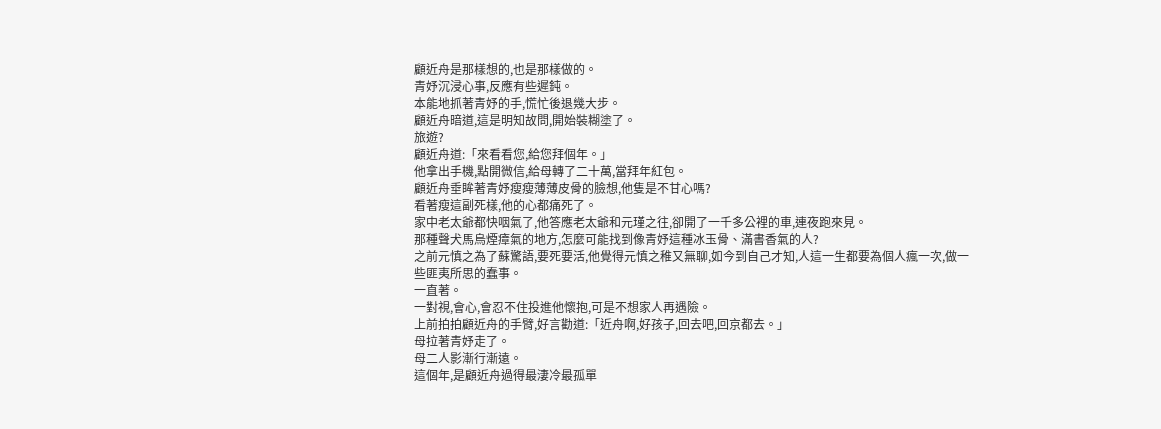顧近舟是那樣想的,也是那樣做的。
青妤沉浸心事,反應有些遲鈍。
本能地抓著青妤的手,慌忙後退幾大步。
顧近舟暗道,這是明知故問,開始裝糊塗了。
旅遊?
顧近舟道:「來看看您,給您拜個年。」
他拿出手機,點開微信,給母轉了二十萬,當拜年紅包。
顧近舟垂眸著青妤瘦瘦薄薄皮骨的臉想,他隻是不甘心嗎?
看著瘦這副死樣,他的心都痛死了。
家中老太爺都快咽氣了,他答應老太爺和元瑾之往,卻開了一千多公裡的車,連夜跑來見。
那種聲犬馬烏煙瘴氣的地方,怎麼可能找到像青妤這種冰玉骨、滿書香氣的人?
之前元慎之為了蘇驚語,要死要活,他覺得元慎之稚又無聊,如今到自己才知,人這一生都要為個人瘋一次,做一些匪夷所思的蠢事。
一直著。
一對視,會心,會忍不住投進他懷抱,可是不想家人再遇險。
上前拍拍顧近舟的手臂,好言勸道:「近舟啊,好孩子,回去吧,回京都去。」
母拉著青妤走了。
母二人影漸行漸遠。
這個年,是顧近舟過得最淒冷最孤單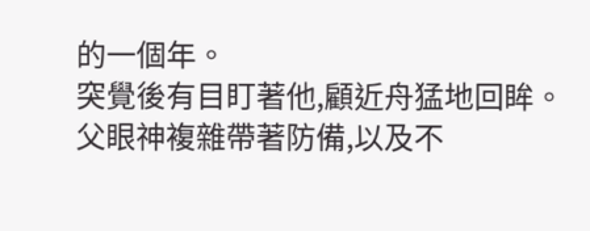的一個年。
突覺後有目盯著他,顧近舟猛地回眸。
父眼神複雜帶著防備,以及不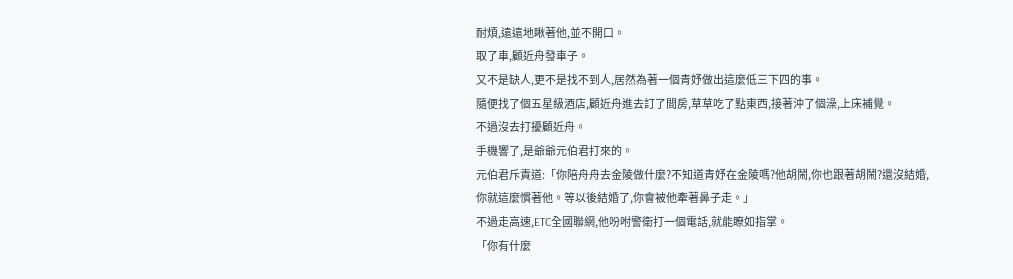耐煩,遠遠地瞅著他,並不開口。
取了車,顧近舟發車子。
又不是缺人,更不是找不到人,居然為著一個青妤做出這麼低三下四的事。
隨便找了個五星級酒店,顧近舟進去訂了間房,草草吃了點東西,接著沖了個澡,上床補覺。
不過沒去打擾顧近舟。
手機響了,是爺爺元伯君打來的。
元伯君斥責道:「你陪舟舟去金陵做什麼?不知道青妤在金陵嗎?他胡鬧,你也跟著胡鬧?還沒結婚,你就這麼慣著他。等以後結婚了,你會被他牽著鼻子走。」
不過走高速,ETC全國聯網,他吩咐警衛打一個電話,就能瞭如指掌。
「你有什麼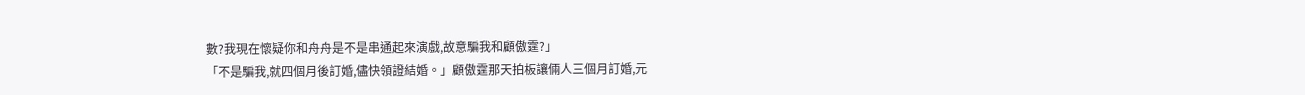數?我現在懷疑你和舟舟是不是串通起來演戲,故意騙我和顧傲霆?」
「不是騙我,就四個月後訂婚,儘快領證結婚。」顧傲霆那天拍板讓倆人三個月訂婚,元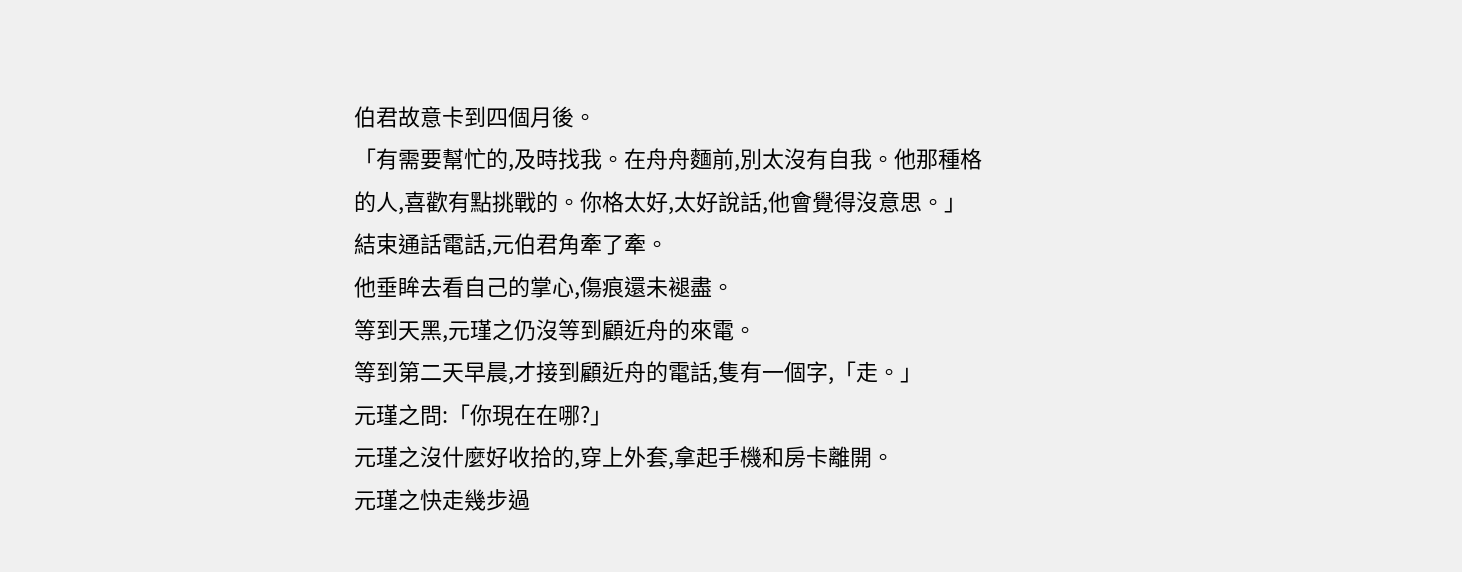伯君故意卡到四個月後。
「有需要幫忙的,及時找我。在舟舟麵前,別太沒有自我。他那種格的人,喜歡有點挑戰的。你格太好,太好說話,他會覺得沒意思。」
結束通話電話,元伯君角牽了牽。
他垂眸去看自己的掌心,傷痕還未褪盡。
等到天黑,元瑾之仍沒等到顧近舟的來電。
等到第二天早晨,才接到顧近舟的電話,隻有一個字,「走。」
元瑾之問:「你現在在哪?」
元瑾之沒什麼好收拾的,穿上外套,拿起手機和房卡離開。
元瑾之快走幾步過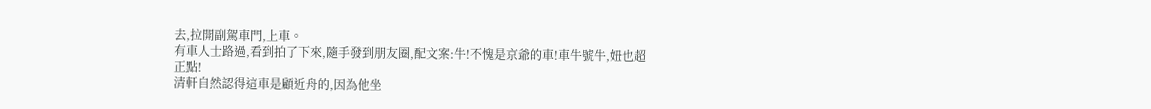去,拉開副駕車門,上車。
有車人士路過,看到拍了下來,隨手發到朋友圈,配文案:牛!不愧是京爺的車!車牛號牛,妞也超正點!
清軒自然認得這車是顧近舟的,因為他坐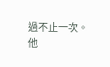過不止一次。
他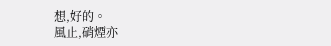想,好的。
風止,硝煙亦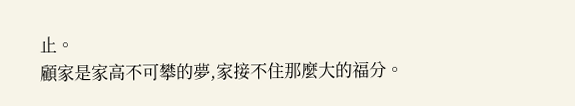止。
顧家是家高不可攀的夢,家接不住那麼大的福分。